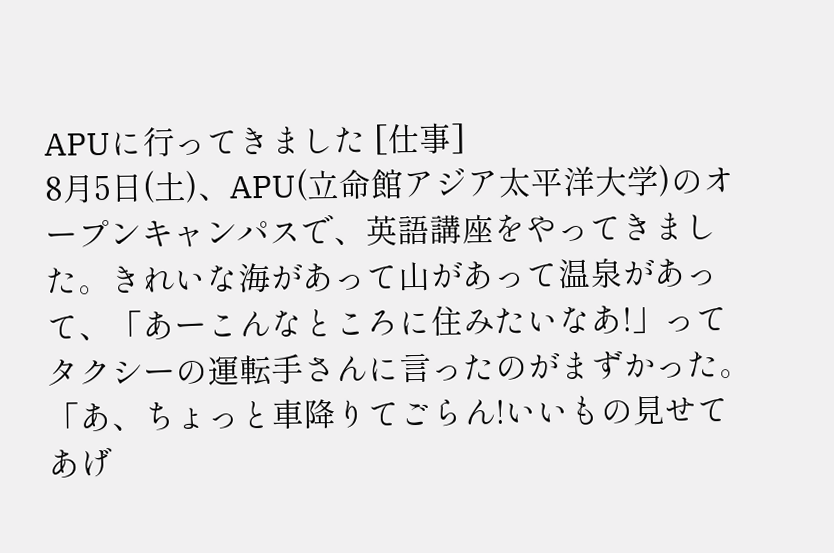APUに行ってきました [仕事]
8月5日(土)、APU(立命館アジア太平洋大学)のオープンキャンパスで、英語講座をやってきました。きれいな海があって山があって温泉があって、「あーこんなところに住みたいなあ!」ってタクシーの運転手さんに言ったのがまずかった。「あ、ちょっと車降りてごらん!いいもの見せてあげ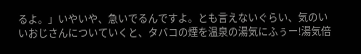るよ。」いやいや、急いでるんですよ。とも言えないぐらい、気のいいおじさんについていくと、タバコの煙を温泉の湯気にふぅー!湯気倍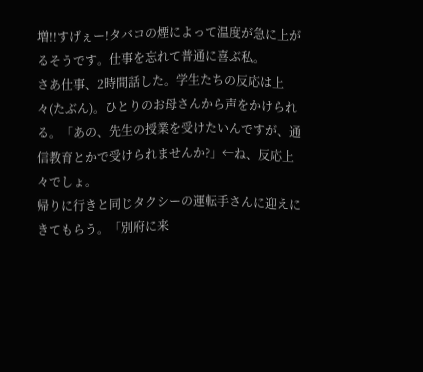増!!すげぇー!タバコの煙によって温度が急に上がるそうです。仕事を忘れて普通に喜ぶ私。
さあ仕事、2時間話した。学生たちの反応は上々(たぶん)。ひとりのお母さんから声をかけられる。「あの、先生の授業を受けたいんですが、通信教育とかで受けられませんか?」←ね、反応上々でしょ。
帰りに行きと同じタクシーの運転手さんに迎えにきてもらう。「別府に来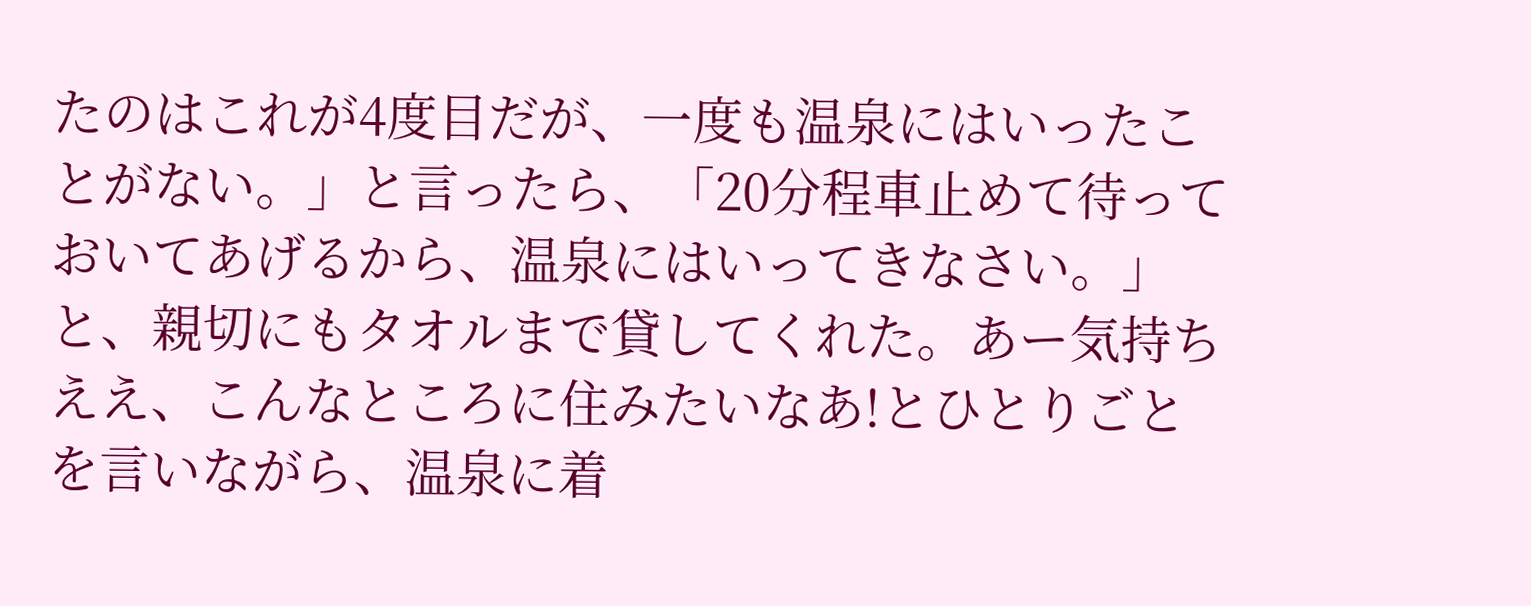たのはこれが4度目だが、一度も温泉にはいったことがない。」と言ったら、「20分程車止めて待っておいてあげるから、温泉にはいってきなさい。」と、親切にもタオルまで貸してくれた。あー気持ちええ、こんなところに住みたいなあ!とひとりごとを言いながら、温泉に着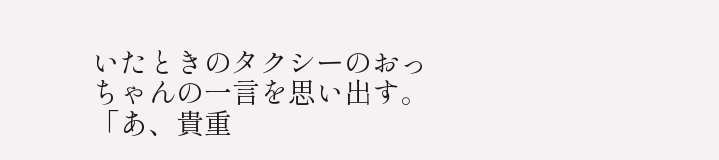いたときのタクシーのおっちゃんの一言を思い出す。「あ、貴重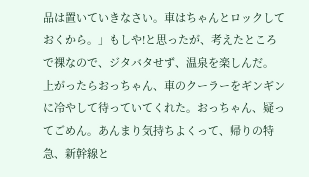品は置いていきなさい。車はちゃんとロックしておくから。」もしや!と思ったが、考えたところで裸なので、ジタバタせず、温泉を楽しんだ。
上がったらおっちゃん、車のクーラーをギンギンに冷やして待っていてくれた。おっちゃん、疑ってごめん。あんまり気持ちよくって、帰りの特急、新幹線と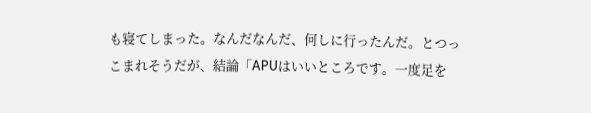も寝てしまった。なんだなんだ、何しに行ったんだ。とつっこまれそうだが、結論「APUはいいところです。一度足を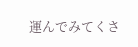運んでみてくさ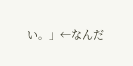い。」←なんだ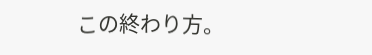この終わり方。